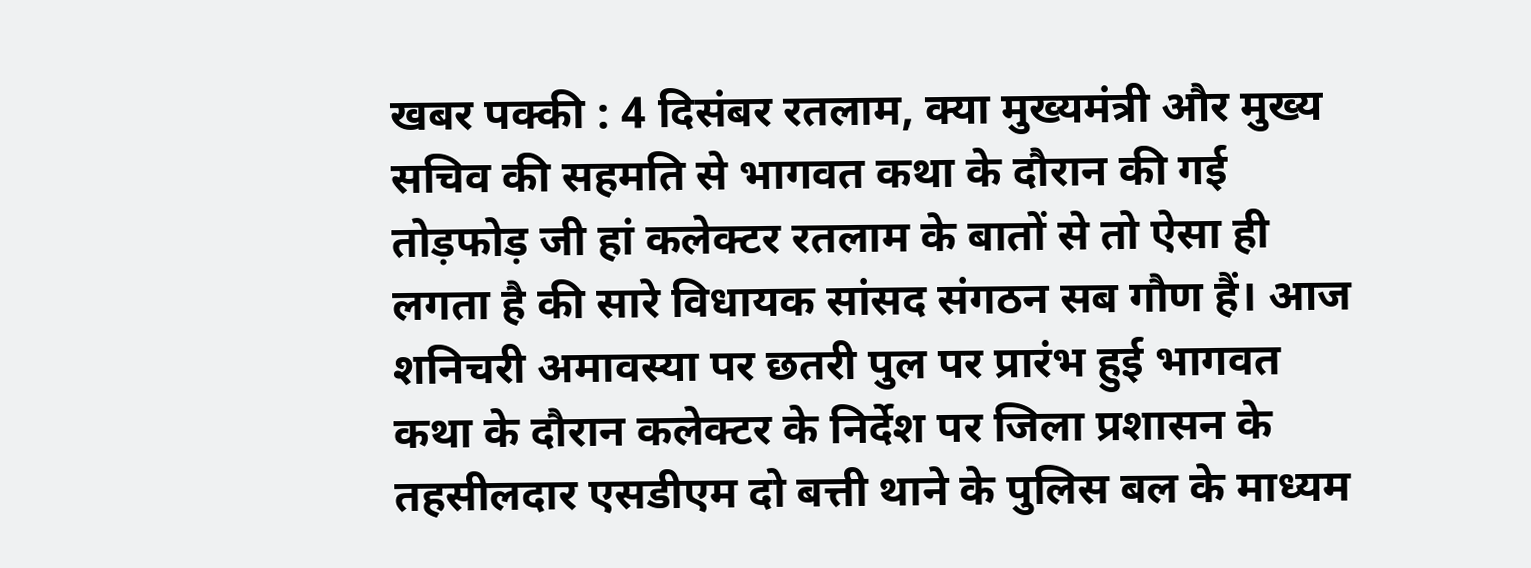खबर पक्की : 4 दिसंबर रतलाम, क्या मुख्यमंत्री और मुख्य सचिव की सहमति से भागवत कथा के दौरान की गई तोड़फोड़ जी हां कलेक्टर रतलाम के बातों से तो ऐसा ही लगता है की सारे विधायक सांसद संगठन सब गौण हैं। आज शनिचरी अमावस्या पर छतरी पुल पर प्रारंभ हुई भागवत कथा के दौरान कलेक्टर के निर्देश पर जिला प्रशासन के तहसीलदार एसडीएम दो बत्ती थाने के पुलिस बल के माध्यम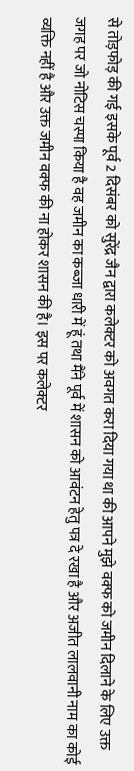से तोड़फोड़ की गई इसके पूर्व 2 दिसंबर को सुरेंद्र जैन द्वारा कलेक्टर को अवगत करा दिया गया था की आपने मुझे वक्फ को जमीन दिलाने के लिए उक्त जगह पर जो नोटिस चस्पा किया है वह जमीन का कब्जा धारी में हूं तथा मैंने पूर्व में शासन को आवंटन हेतु पत्र दे रखा है और अजीत लालवानी नाम का कोई व्यक्ति नहीं है और उक्त जमीन वक्फ की ना होकर शासन की है। इस पर कलेक्टर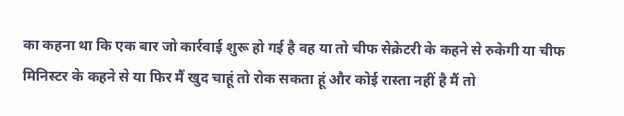का कहना था कि एक बार जो कार्रवाई शुरू हो गई है वह या तो चीफ सेक्रेटरी के कहने से रुकेगी या चीफ मिनिस्टर के कहने से या फिर मैं खुद चाहूं तो रोक सकता हूं और कोई रास्ता नहीं है मैं तो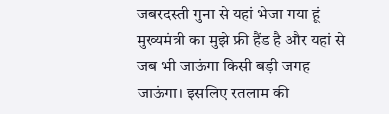जबरदस्ती गुना से यहां भेजा गया हूं मुख्यमंत्री का मुझे फ्री हैंड है और यहां से जब भी जाऊंगा किसी बड़ी जगह जाऊंगा। इसलिए रतलाम की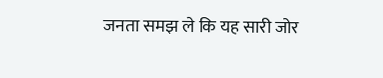जनता समझ ले कि यह सारी जोर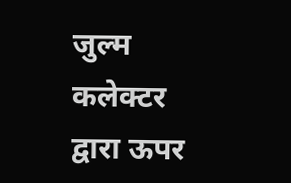जुल्म कलेक्टर द्वारा ऊपर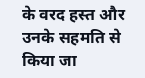के वरद हस्त और उनके सहमति से किया जा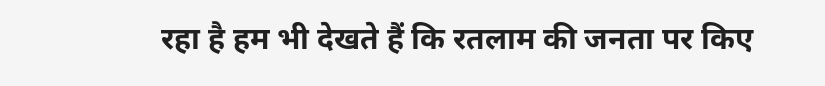रहा है हम भी देखते हैं कि रतलाम की जनता पर किए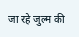जा रहे जुल्म की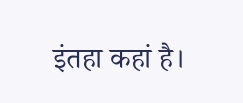इंतहा कहां है।